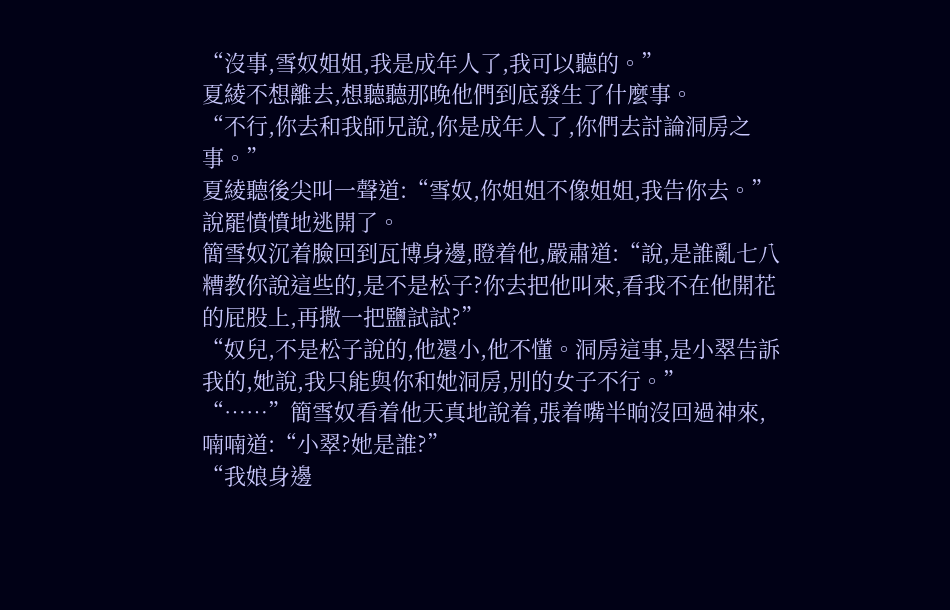“沒事,雪奴姐姐,我是成年人了,我可以聽的。”
夏綾不想離去,想聽聽那晚他們到底發生了什麼事。
“不行,你去和我師兄說,你是成年人了,你們去討論洞房之事。”
夏綾聽後尖叫一聲道:“雪奴,你姐姐不像姐姐,我告你去。”說罷憤憤地逃開了。
簡雪奴沉着臉回到瓦博身邊,瞪着他,嚴肅道:“說,是誰亂七八糟教你說這些的,是不是松子?你去把他叫來,看我不在他開花的屁股上,再撒一把鹽試試?”
“奴兒,不是松子說的,他還小,他不懂。洞房這事,是小翠告訴我的,她說,我只能與你和她洞房,別的女子不行。”
“……”簡雪奴看着他天真地說着,張着嘴半晌沒回過神來,喃喃道:“小翠?她是誰?”
“我娘身邊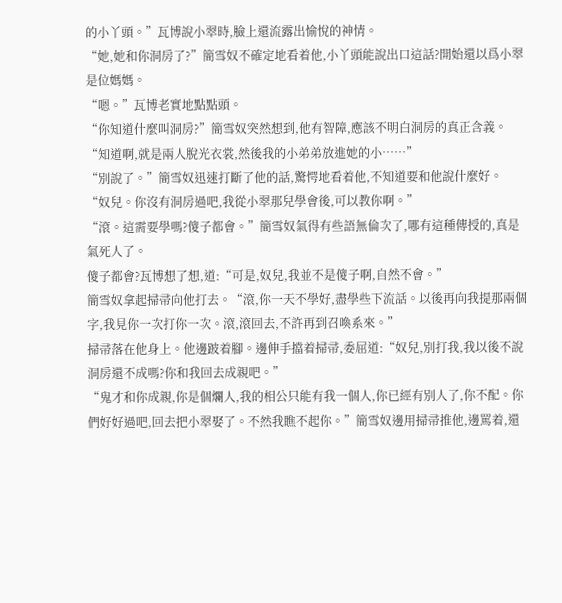的小丫頭。”瓦博說小翠時,臉上還流露出愉悅的神情。
“她,她和你洞房了?”簡雪奴不確定地看着他,小丫頭能說出口這話?開始還以爲小翠是位媽媽。
“嗯。”瓦博老實地點點頭。
“你知道什麼叫洞房?”簡雪奴突然想到,他有智障,應該不明白洞房的真正含義。
“知道啊,就是兩人脫光衣裳,然後我的小弟弟放進她的小……”
“別說了。”簡雪奴迅速打斷了他的話,驚愕地看着他,不知道要和他說什麼好。
“奴兒。你沒有洞房過吧,我從小翠那兒學會後,可以教你啊。”
“滾。這需要學嗎?傻子都會。”簡雪奴氣得有些語無倫次了,哪有這種傳授的,真是氣死人了。
傻子都會?瓦博想了想,道:“可是,奴兒,我並不是傻子啊,自然不會。”
簡雪奴拿起掃帚向他打去。“滾,你一天不學好,盡學些下流話。以後再向我提那兩個字,我見你一次打你一次。滾,滾回去,不許再到召喚系來。”
掃帚落在他身上。他邊跛着腳。邊伸手擋着掃帚,委屈道:“奴兒,別打我,我以後不說洞房還不成嗎?你和我回去成親吧。”
“鬼才和你成親,你是個爛人,我的相公只能有我一個人,你已經有別人了,你不配。你們好好過吧,回去把小翠娶了。不然我瞧不起你。”簡雪奴邊用掃帚推他,邊罵着,還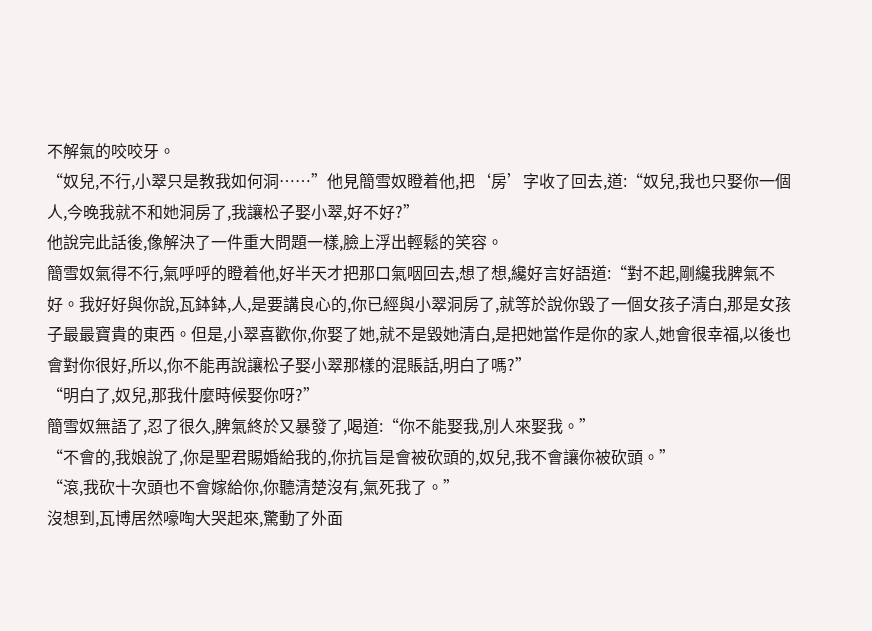不解氣的咬咬牙。
“奴兒,不行,小翠只是教我如何洞……”他見簡雪奴瞪着他,把‘房’字收了回去,道:“奴兒,我也只娶你一個人,今晚我就不和她洞房了,我讓松子娶小翠,好不好?”
他說完此話後,像解決了一件重大問題一樣,臉上浮出輕鬆的笑容。
簡雪奴氣得不行,氣呼呼的瞪着他,好半天才把那口氣咽回去,想了想,纔好言好語道:“對不起,剛纔我脾氣不好。我好好與你說,瓦鉢鉢,人,是要講良心的,你已經與小翠洞房了,就等於說你毀了一個女孩子清白,那是女孩子最最寶貴的東西。但是,小翠喜歡你,你娶了她,就不是毀她清白,是把她當作是你的家人,她會很幸福,以後也會對你很好,所以,你不能再說讓松子娶小翠那樣的混賬話,明白了嗎?”
“明白了,奴兒,那我什麼時候娶你呀?”
簡雪奴無語了,忍了很久,脾氣終於又暴發了,喝道:“你不能娶我,別人來娶我。”
“不會的,我娘說了,你是聖君賜婚給我的,你抗旨是會被砍頭的,奴兒,我不會讓你被砍頭。”
“滾,我砍十次頭也不會嫁給你,你聽清楚沒有,氣死我了。”
沒想到,瓦博居然嚎啕大哭起來,驚動了外面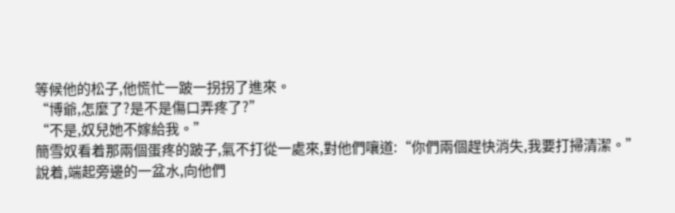等候他的松子,他慌忙一跛一拐拐了進來。
“博爺,怎麼了?是不是傷口弄疼了?”
“不是,奴兒她不嫁給我。”
簡雪奴看着那兩個蛋疼的跛子,氣不打從一處來,對他們嚷道:“你們兩個趕快消失,我要打掃清潔。”
說着,端起旁邊的一盆水,向他們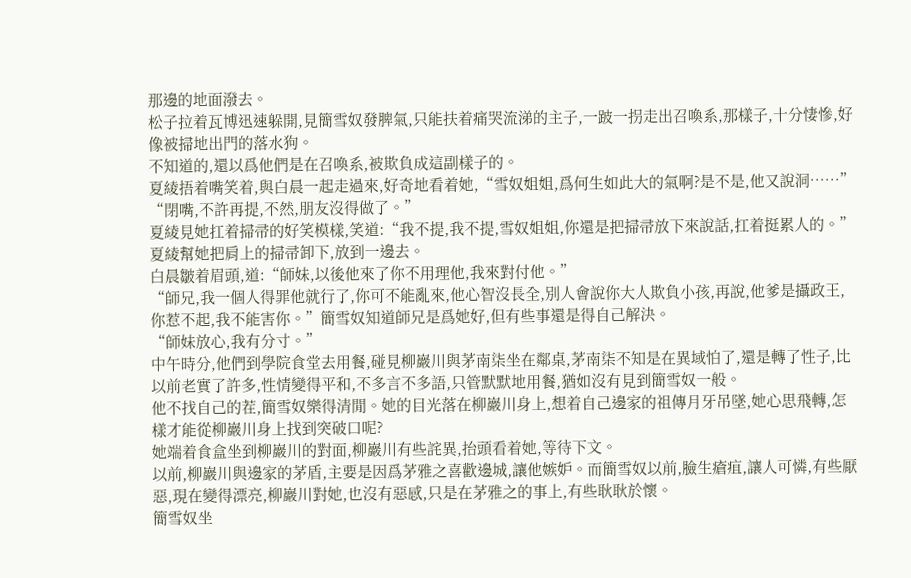那邊的地面潑去。
松子拉着瓦博迅速躲開,見簡雪奴發脾氣,只能扶着痛哭流涕的主子,一跛一拐走出召喚系,那樣子,十分悽慘,好像被掃地出門的落水狗。
不知道的,還以爲他們是在召喚系,被欺負成這副樣子的。
夏綾捂着嘴笑着,與白晨一起走過來,好奇地看着她,“雪奴姐姐,爲何生如此大的氣啊?是不是,他又說洞……”
“閉嘴,不許再提,不然,朋友沒得做了。”
夏綾見她扛着掃帚的好笑模樣,笑道:“我不提,我不提,雪奴姐姐,你還是把掃帚放下來說話,扛着挺累人的。”
夏綾幫她把肩上的掃帚卸下,放到一邊去。
白晨皺着眉頭,道:“師妹,以後他來了你不用理他,我來對付他。”
“師兄,我一個人得罪他就行了,你可不能亂來,他心智沒長全,別人會說你大人欺負小孩,再說,他爹是攝政王,你惹不起,我不能害你。”簡雪奴知道師兄是爲她好,但有些事還是得自己解決。
“師妹放心,我有分寸。”
中午時分,他們到學院食堂去用餐,碰見柳巖川與茅南柒坐在鄰桌,茅南柒不知是在異域怕了,還是轉了性子,比以前老實了許多,性情變得平和,不多言不多語,只管默默地用餐,猶如沒有見到簡雪奴一般。
他不找自己的茬,簡雪奴樂得清閒。她的目光落在柳巖川身上,想着自己邊家的祖傳月牙吊墜,她心思飛轉,怎樣才能從柳巖川身上找到突破口呢?
她端着食盒坐到柳巖川的對面,柳巖川有些詫異,抬頭看着她,等待下文。
以前,柳巖川與邊家的茅盾,主要是因爲茅雅之喜歡邊城,讓他嫉妒。而簡雪奴以前,臉生瘡疽,讓人可憐,有些厭惡,現在變得漂亮,柳巖川對她,也沒有惡感,只是在茅雅之的事上,有些耿耿於懷。
簡雪奴坐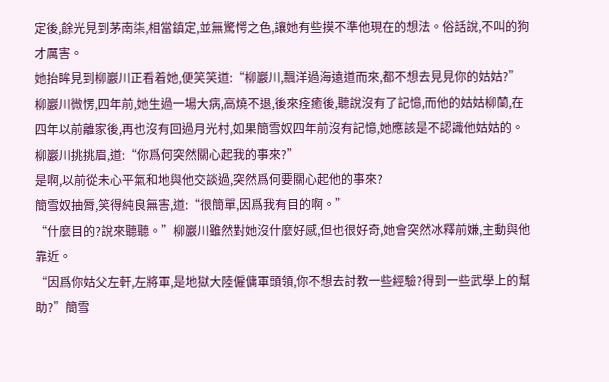定後,餘光見到茅南柒,相當鎮定,並無驚愕之色,讓她有些摸不準他現在的想法。俗話說,不叫的狗才厲害。
她抬眸見到柳巖川正看着她,便笑笑道:“柳巖川,飄洋過海遠道而來,都不想去見見你的姑姑?”
柳巖川微愣,四年前,她生過一場大病,高燒不退,後來痊癒後,聽說沒有了記憶,而他的姑姑柳蘭,在四年以前離家後,再也沒有回過月光村,如果簡雪奴四年前沒有記憶,她應該是不認識他姑姑的。
柳巖川挑挑眉,道:“你爲何突然關心起我的事來?”
是啊,以前從未心平氣和地與他交談過,突然爲何要關心起他的事來?
簡雪奴抽脣,笑得純良無害,道:“很簡單,因爲我有目的啊。”
“什麼目的?說來聽聽。”柳巖川雖然對她沒什麼好感,但也很好奇,她會突然冰釋前嫌,主動與他靠近。
“因爲你姑父左軒,左將軍,是地獄大陸僱傭軍頭領,你不想去討教一些經驗?得到一些武學上的幫助?”簡雪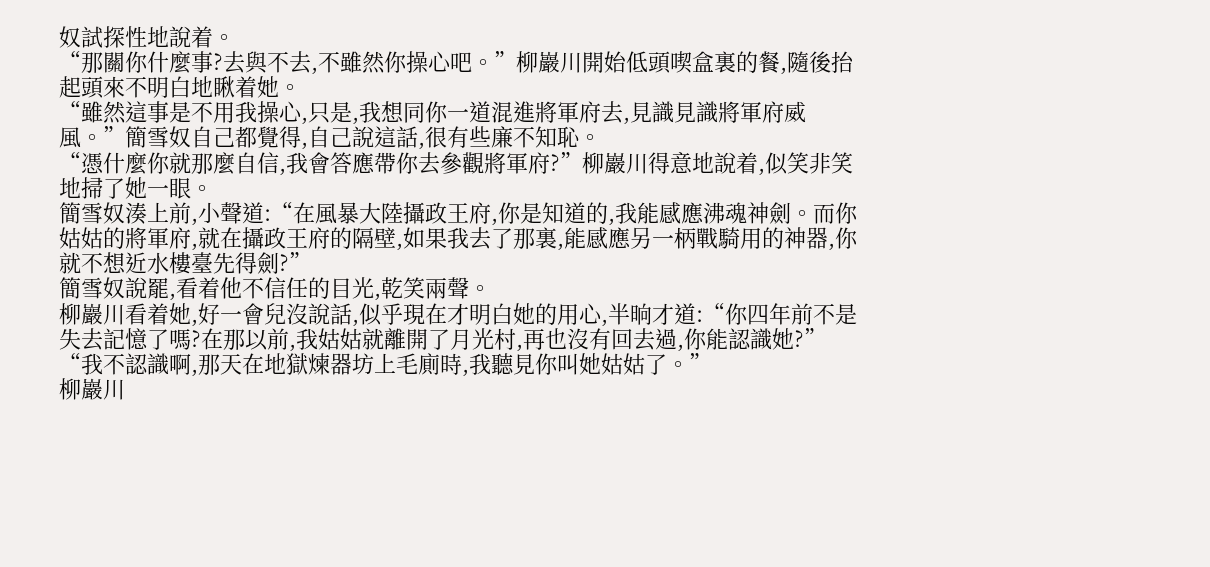奴試探性地說着。
“那關你什麼事?去與不去,不雖然你操心吧。”柳巖川開始低頭喫盒裏的餐,隨後抬起頭來不明白地瞅着她。
“雖然這事是不用我操心,只是,我想同你一道混進將軍府去,見識見識將軍府威風。”簡雪奴自己都覺得,自己說這話,很有些廉不知恥。
“憑什麼你就那麼自信,我會答應帶你去參觀將軍府?”柳巖川得意地說着,似笑非笑地掃了她一眼。
簡雪奴湊上前,小聲道:“在風暴大陸攝政王府,你是知道的,我能感應沸魂神劍。而你姑姑的將軍府,就在攝政王府的隔壁,如果我去了那裏,能感應另一柄戰騎用的神器,你就不想近水樓臺先得劍?”
簡雪奴說罷,看着他不信任的目光,乾笑兩聲。
柳巖川看着她,好一會兒沒說話,似乎現在才明白她的用心,半晌才道:“你四年前不是失去記憶了嗎?在那以前,我姑姑就離開了月光村,再也沒有回去過,你能認識她?”
“我不認識啊,那天在地獄煉器坊上毛廁時,我聽見你叫她姑姑了。”
柳巖川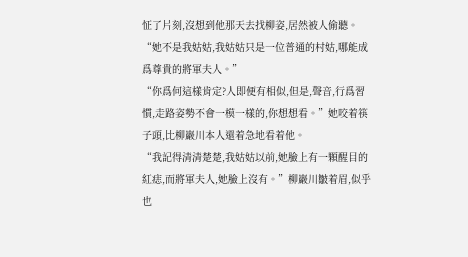怔了片刻,沒想到他那天去找柳姿,居然被人偷聽。
“她不是我姑姑,我姑姑只是一位普通的村姑,哪能成爲尊貴的將軍夫人。”
“你爲何這樣肯定?人即便有相似,但是,聲音,行爲習慣,走路姿勢不會一模一樣的,你想想看。”她咬着筷子頭,比柳巖川本人還着急地看着他。
“我記得清清楚楚,我姑姑以前,她臉上有一顆醒目的紅痣,而將軍夫人,她臉上沒有。”柳巖川皺着眉,似乎也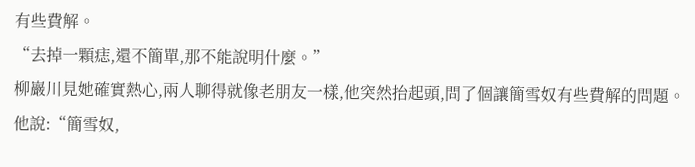有些費解。
“去掉一顆痣,還不簡單,那不能說明什麼。”
柳巖川見她確實熱心,兩人聊得就像老朋友一樣,他突然抬起頭,問了個讓簡雪奴有些費解的問題。
他說:“簡雪奴,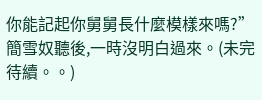你能記起你舅舅長什麼模樣來嗎?”簡雪奴聽後,一時沒明白過來。(未完待續。。)